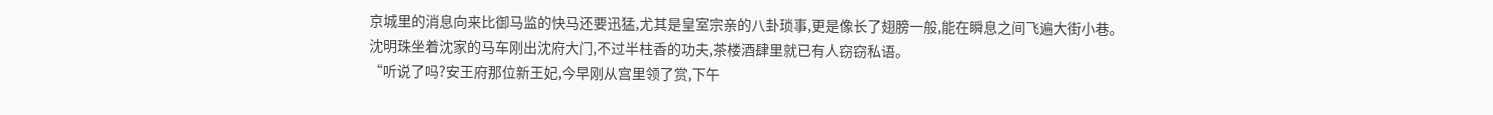京城里的消息向来比御马监的快马还要迅猛,尤其是皇室宗亲的八卦琐事,更是像长了翅膀一般,能在瞬息之间飞遍大街小巷。
沈明珠坐着沈家的马车刚出沈府大门,不过半柱香的功夫,茶楼酒肆里就已有人窃窃私语。
“听说了吗?安王府那位新王妃,今早刚从宫里领了赏,下午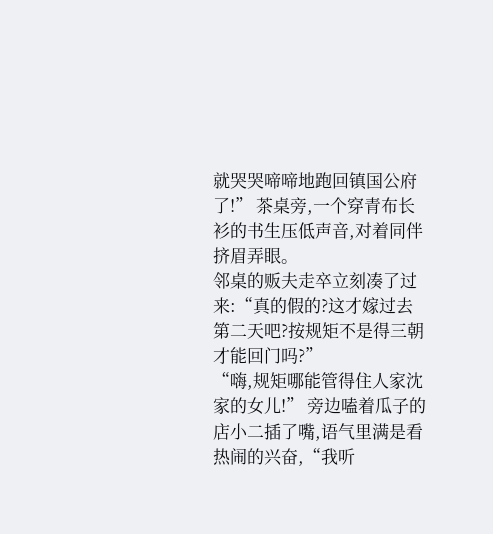就哭哭啼啼地跑回镇国公府了!” 茶桌旁,一个穿青布长衫的书生压低声音,对着同伴挤眉弄眼。
邻桌的贩夫走卒立刻凑了过来:“真的假的?这才嫁过去第二天吧?按规矩不是得三朝才能回门吗?”
“嗨,规矩哪能管得住人家沈家的女儿!” 旁边嗑着瓜子的店小二插了嘴,语气里满是看热闹的兴奋,“我听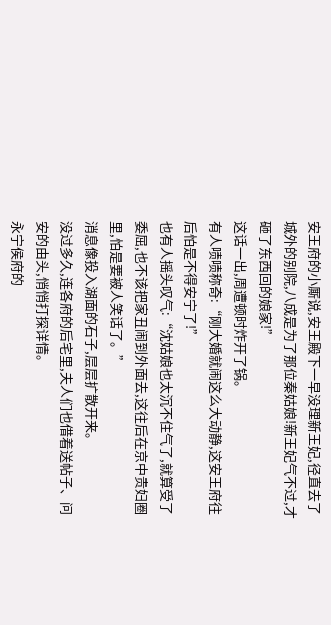安王府的小厮说,安王殿下一早没理新王妃,径直去了城外的别院,八成是为了那位秦姑娘!新王妃气不过,才砸了东西回的娘家!”
这话一出,周遭顿时炸开了锅。
有人啧啧称奇:“刚大婚就闹这么大动静,这安王府往后怕是不得安宁了!”
也有人摇头叹气:“沈姑娘也太沉不住气了,就算受了委屈,也不该把家丑闹到外面去,这往后在京中贵妇圈里,怕是要被人笑话了。”
消息像投入湖面的石子,层层扩散开来。
没过多久,连各府的后宅里,夫人们也借着送帖子、问安的由头,悄悄打探详情。
永宁侯府的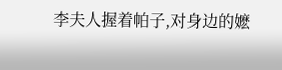李夫人握着帕子,对身边的嬷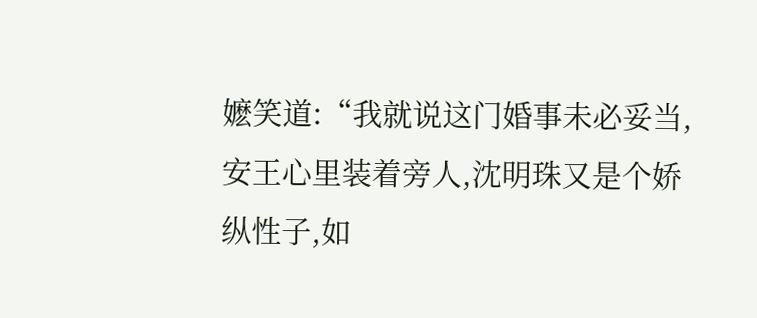嬷笑道:“我就说这门婚事未必妥当,安王心里装着旁人,沈明珠又是个娇纵性子,如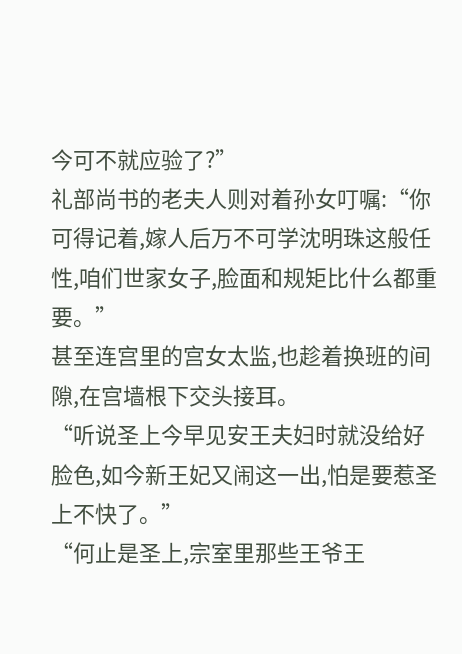今可不就应验了?”
礼部尚书的老夫人则对着孙女叮嘱:“你可得记着,嫁人后万不可学沈明珠这般任性,咱们世家女子,脸面和规矩比什么都重要。”
甚至连宫里的宫女太监,也趁着换班的间隙,在宫墙根下交头接耳。
“听说圣上今早见安王夫妇时就没给好脸色,如今新王妃又闹这一出,怕是要惹圣上不快了。”
“何止是圣上,宗室里那些王爷王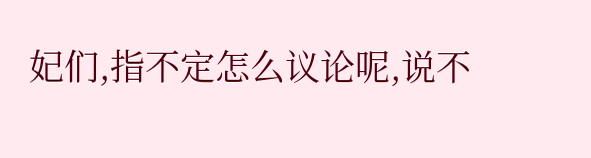妃们,指不定怎么议论呢,说不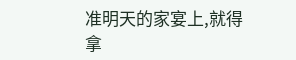准明天的家宴上,就得拿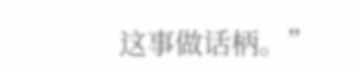这事做话柄。”